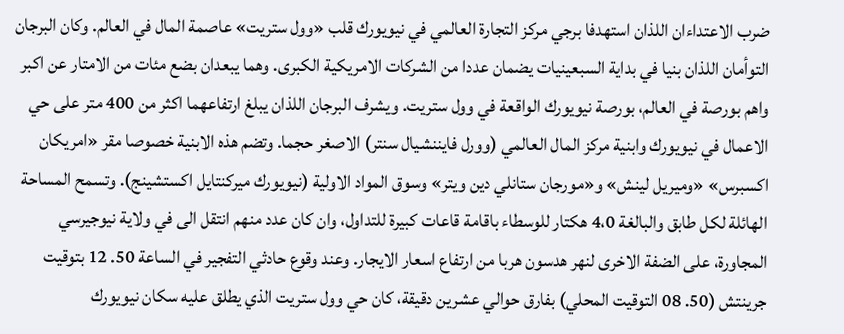ضرب الاعتداءان اللذان استهدفا برجي مركز التجارة العالمي في نيويورك قلب «وول ستريت» عاصمة المال في العالم. وكان البرجان التوأمان اللذان بنيا في بداية السبعينيات يضمان عددا من الشركات الامريكية الكبرى. وهما يبعدان بضع مئات من الامتار عن اكبر واهم بورصة في العالم، بورصة نيويورك الواقعة في وول ستريت. ويشرف البرجان اللذان يبلغ ارتفاعهما اكثر من 400 متر على حي الاعمال في نيويورك وابنية مركز المال العالمي (وورل فايننشيال سنتر) الاصغر حجما. وتضم هذه الابنية خصوصا مقر «امريكان اكسبرس» «وميريل لينش» و«مورجان ستانلي دين ويتر» وسوق المواد الاولية (نيويورك ميركنتايل اكستشينج). وتسمح المساحة الهائلة لكل طابق والبالغة 4،0 هكتار للوسطاء باقامة قاعات كبيرة للتداول، وان كان عدد منهم انتقل الى في ولاية نيوجيرسي المجاورة، على الضفة الاخرى لنهر هدسون هربا من ارتفاع اسعار الايجار. وعند وقوع حادثي التفجير في الساعة 50. 12 بتوقيت جرينتش (50. 08 التوقيت المحلي) بفارق حوالي عشرين دقيقة، كان حي وول ستريت الذي يطلق عليه سكان نيويورك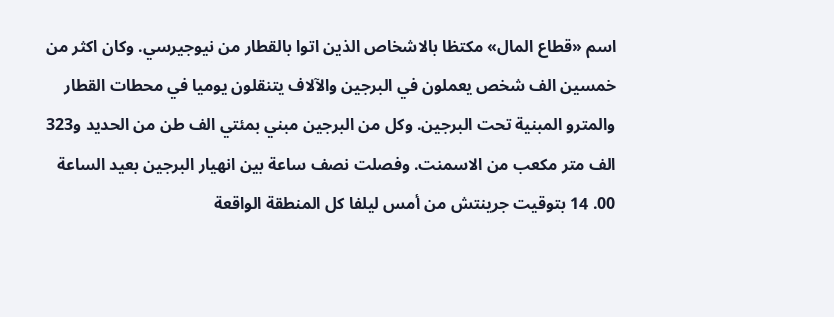اسم «قطاع المال» مكتظا بالاشخاص الذين اتوا بالقطار من نيوجيرسي. وكان اكثر من خمسين الف شخص يعملون في البرجين والآلاف يتنقلون يوميا في محطات القطار والمترو المبنية تحت البرجين. وكل من البرجين مبني بمئتي الف طن من الحديد و323 الف متر مكعب من الاسمنت. وفصلت نصف ساعة بين انهيار البرجين بعيد الساعة 00. 14 بتوقيت جرينتش من أمس ليلفا كل المنطقة الواقعة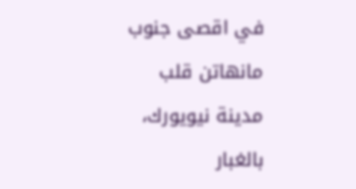في اقصى جنوب مانهاتن قلب مدينة نيويورك، بالغبار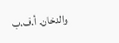والدخان. أ.ف.ب